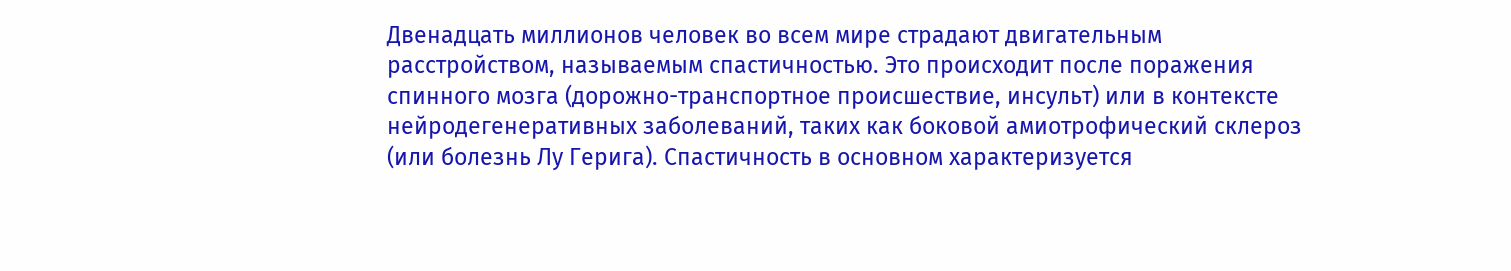Двенадцать миллионов человек во всем мире страдают двигательным расстройством, называемым спастичностью. Это происходит после поражения спинного мозга (дорожно-транспортное происшествие, инсульт) или в контексте нейродегенеративных заболеваний, таких как боковой амиотрофический склероз (или болезнь Лу Герига). Спастичность в основном характеризуется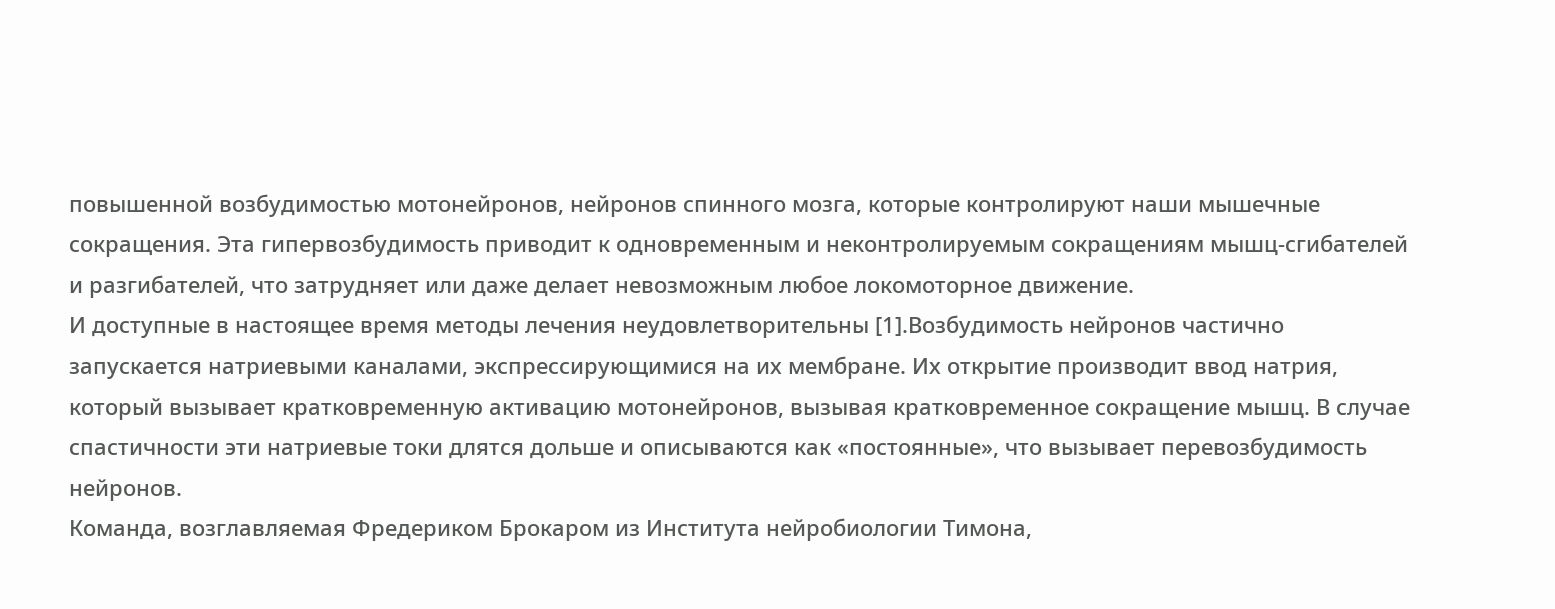повышенной возбудимостью мотонейронов, нейронов спинного мозга, которые контролируют наши мышечные сокращения. Эта гипервозбудимость приводит к одновременным и неконтролируемым сокращениям мышц-сгибателей и разгибателей, что затрудняет или даже делает невозможным любое локомоторное движение.
И доступные в настоящее время методы лечения неудовлетворительны [1].Возбудимость нейронов частично запускается натриевыми каналами, экспрессирующимися на их мембране. Их открытие производит ввод натрия, который вызывает кратковременную активацию мотонейронов, вызывая кратковременное сокращение мышц. В случае спастичности эти натриевые токи длятся дольше и описываются как «постоянные», что вызывает перевозбудимость нейронов.
Команда, возглавляемая Фредериком Брокаром из Института нейробиологии Тимона,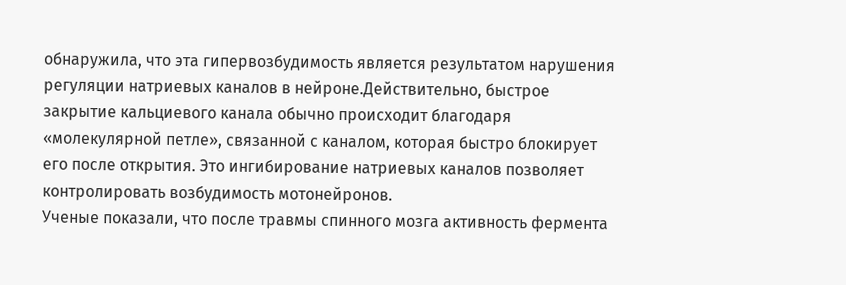обнаружила, что эта гипервозбудимость является результатом нарушения регуляции натриевых каналов в нейроне.Действительно, быстрое закрытие кальциевого канала обычно происходит благодаря «молекулярной петле», связанной с каналом, которая быстро блокирует его после открытия. Это ингибирование натриевых каналов позволяет контролировать возбудимость мотонейронов.
Ученые показали, что после травмы спинного мозга активность фермента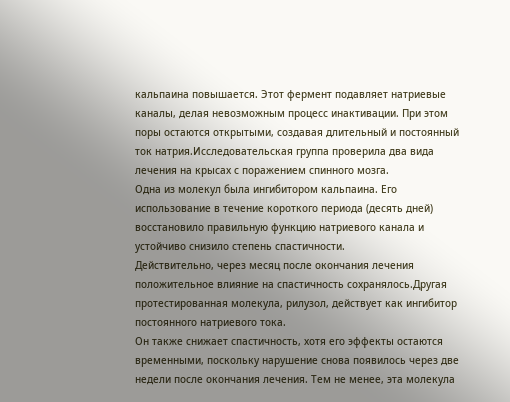кальпаина повышается. Этот фермент подавляет натриевые каналы, делая невозможным процесс инактивации. При этом поры остаются открытыми, создавая длительный и постоянный ток натрия.Исследовательская группа проверила два вида лечения на крысах с поражением спинного мозга.
Одна из молекул была ингибитором кальпаина. Его использование в течение короткого периода (десять дней) восстановило правильную функцию натриевого канала и устойчиво снизило степень спастичности.
Действительно, через месяц после окончания лечения положительное влияние на спастичность сохранялось.Другая протестированная молекула, рилузол, действует как ингибитор постоянного натриевого тока.
Он также снижает спастичность, хотя его эффекты остаются временными, поскольку нарушение снова появилось через две недели после окончания лечения. Тем не менее, эта молекула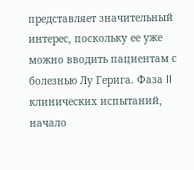представляет значительный интерес, поскольку ее уже можно вводить пациентам с болезнью Лу Герига. Фаза II клинических испытаний, начало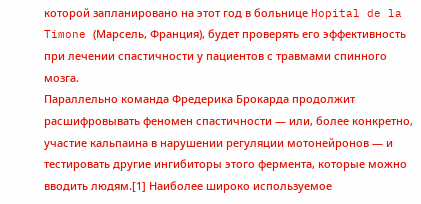которой запланировано на этот год в больнице Hopital de la Timone (Марсель, Франция), будет проверять его эффективность при лечении спастичности у пациентов с травмами спинного мозга.
Параллельно команда Фредерика Брокарда продолжит расшифровывать феномен спастичности — или, более конкретно, участие кальпаина в нарушении регуляции мотонейронов — и тестировать другие ингибиторы этого фермента, которые можно вводить людям.[1] Наиболее широко используемое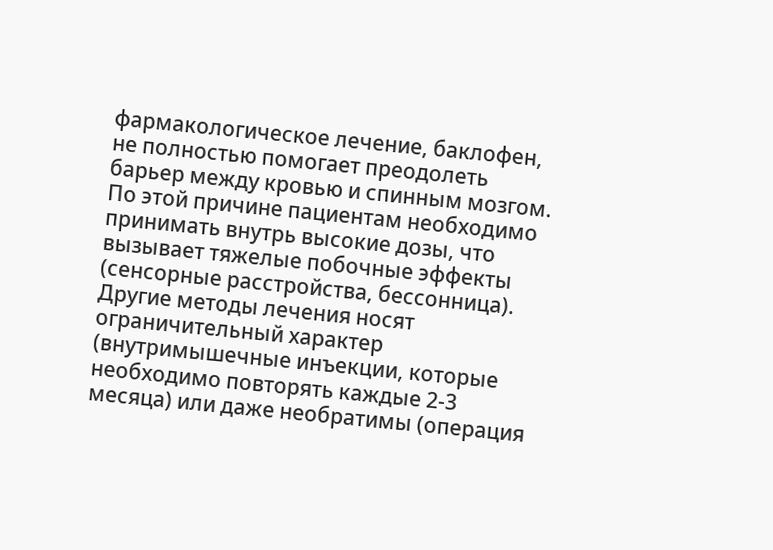фармакологическое лечение, баклофен, не полностью помогает преодолеть барьер между кровью и спинным мозгом.
По этой причине пациентам необходимо принимать внутрь высокие дозы, что вызывает тяжелые побочные эффекты (сенсорные расстройства, бессонница). Другие методы лечения носят ограничительный характер (внутримышечные инъекции, которые необходимо повторять каждые 2-3 месяца) или даже необратимы (операция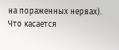на пораженных нервах).
Что касается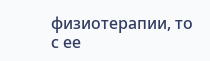физиотерапии, то с ее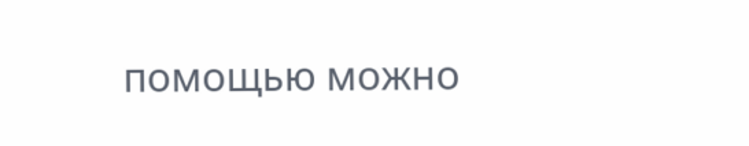помощью можно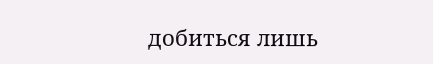добиться лишь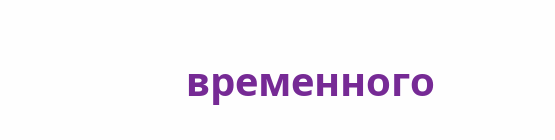временного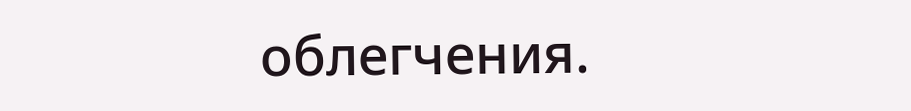облегчения.